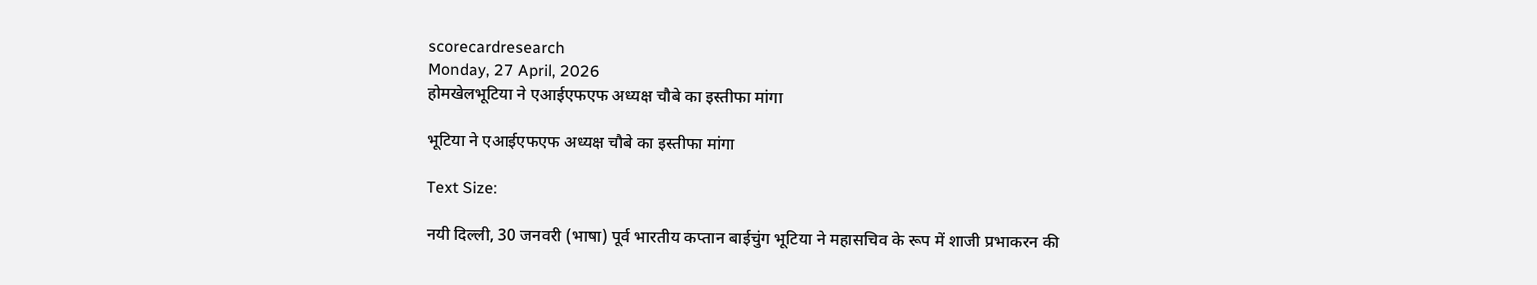scorecardresearch
Monday, 27 April, 2026
होमखेलभूटिया ने एआईएफएफ अध्यक्ष चौबे का इस्तीफा मांगा

भूटिया ने एआईएफएफ अध्यक्ष चौबे का इस्तीफा मांगा

Text Size:

नयी दिल्ली, 30 जनवरी (भाषा) पूर्व भारतीय कप्तान बाईचुंग भूटिया ने महासचिव के रूप में शाजी प्रभाकरन की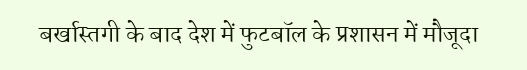बर्खास्तगी के बाद देश में फुटबॉल के प्रशासन में मौजूदा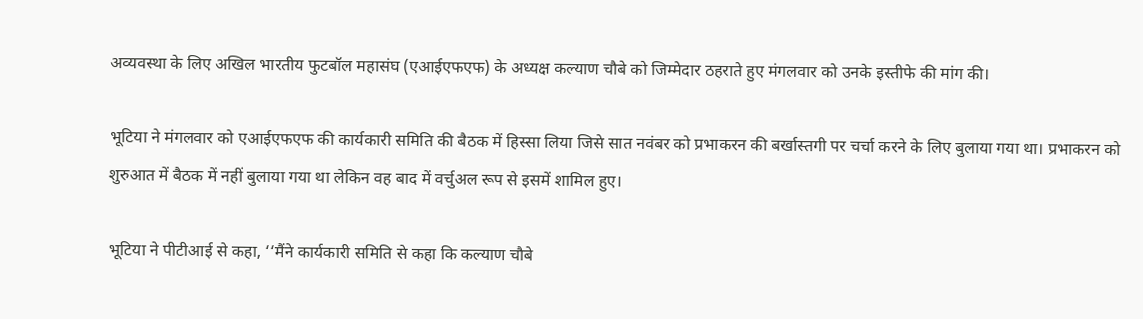अव्यवस्था के लिए अखिल भारतीय फुटबॉल महासंघ (एआईएफएफ) के अध्यक्ष कल्याण चौबे को जिम्मेदार ठहराते हुए मंगलवार को उनके इस्तीफे की मांग की।

भूटिया ने मंगलवार को एआईएफएफ की कार्यकारी समिति की बैठक में हिस्सा लिया जिसे सात नवंबर को प्रभाकरन की बर्खास्तगी पर चर्चा करने के लिए बुलाया गया था। प्रभाकरन को शुरुआत में बैठक में नहीं बुलाया गया था लेकिन वह बाद में वर्चुअल रूप से इसमें शामिल हुए।

भूटिया ने पीटीआई से कहा, ‘‘मैंने कार्यकारी समिति से कहा कि कल्याण चौबे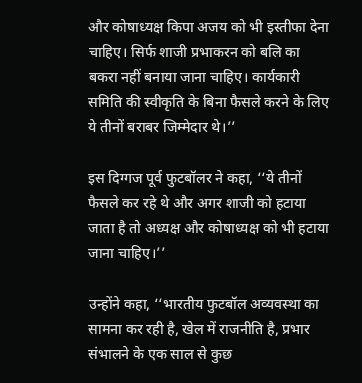और कोषाध्यक्ष किपा अजय को भी इस्तीफा देना चाहिए। सिर्फ शाजी प्रभाकरन को बलि का बकरा नहीं बनाया जाना चाहिए। कार्यकारी समिति की स्वीकृति के बिना फैसले करने के लिए ये तीनों बराबर जिम्मेदार थे।’’

इस दिग्गज पूर्व फुटबॉलर ने कहा, ‘‘ये तीनों फैसले कर रहे थे और अगर शाजी को हटाया जाता है तो अध्यक्ष और कोषाध्यक्ष को भी हटाया जाना चाहिए।’’

उन्होंने कहा, ‘‘भारतीय फुटबॉल अव्यवस्था का सामना कर रही है, खेल में राजनीति है, प्रभार संभालने के एक साल से कुछ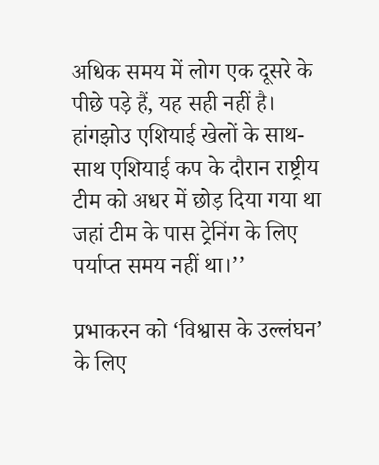अधिक समय में लोग एक दूसरे के पीछे पड़े हैं, यह सही नहीं है। हांगझोउ एशियाई खेलों के साथ-साथ एशियाई कप के दौरान राष्ट्रीय टीम को अधर में छोड़ दिया गया था जहां टीम के पास ट्रेनिंग के लिए पर्याप्त समय नहीं था।’’

प्रभाकरन को ‘विश्वास के उल्लंघन’ के लिए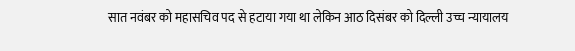सात नवंबर को महासचिव पद से हटाया गया था लेकिन आठ दिसंबर को दिल्ली उच्च न्यायालय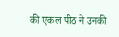की एकल पीठ ने उनकी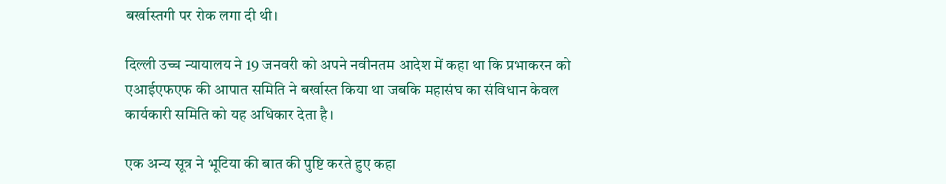बर्खास्तगी पर रोक लगा दी थी।

दिल्ली उच्च न्यायालय ने 19 जनवरी को अपने नवीनतम आदेश में कहा था कि प्रभाकरन को एआईएफएफ की आपात समिति ने बर्खास्त किया था जबकि महासंघ का संविधान केवल कार्यकारी समिति को यह अधिकार देता है।

एक अन्य सूत्र ने भूटिया की बात की पुष्टि करते हुए कहा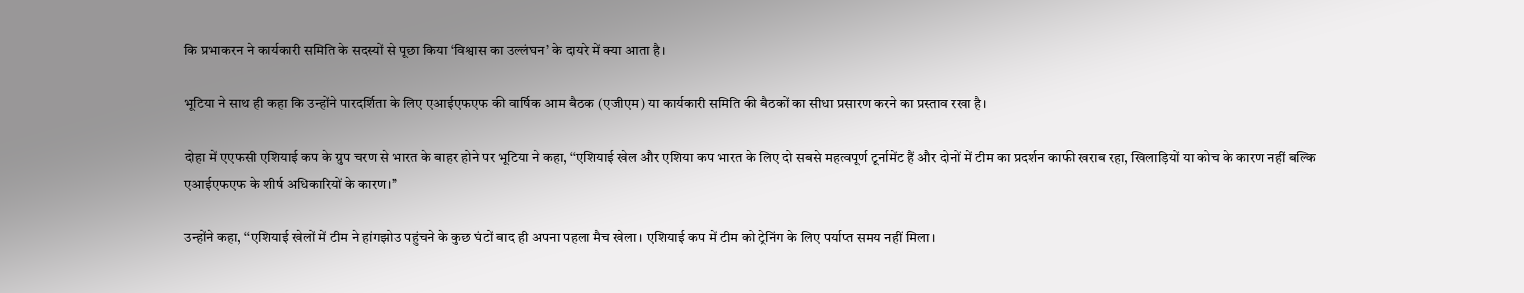कि प्रभाकरन ने कार्यकारी समिति के सदस्यों से पूछा किया ‘विश्वास का उल्लंघन’ के दायरे में क्या आता है।

भूटिया ने साथ ही कहा कि उन्होंने पारदर्शिता के लिए एआईएफएफ की वार्षिक आम बैठक (एजीएम) या कार्यकारी समिति की बैठकों का सीधा प्रसारण करने का प्रस्ताव रखा है।

दोहा में एएफसी एशियाई कप के ग्रुप चरण से भारत के बाहर होने पर भूटिया ने कहा, ‘‘एशियाई खेल और एशिया कप भारत के लिए दो सबसे महत्वपूर्ण टूर्नामेंट हैं और दोनों में टीम का प्रदर्शन काफी खराब रहा, खिलाड़ियों या कोच के कारण नहीं बल्कि एआईएफएफ के शीर्ष अधिकारियों के कारण।’’

उन्होंने कहा, ‘‘एशियाई खेलों में टीम ने हांगझोउ पहुंचने के कुछ घंटों बाद ही अपना पहला मैच खेला। एशियाई कप में टीम को ट्रेनिंग के लिए पर्याप्त समय नहीं मिला।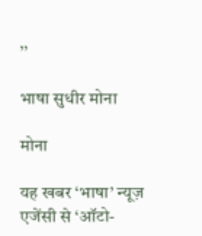’’

भाषा सुधीर मोना

मोना

यह खबर ‘भाषा’ न्यूज़ एजेंसी से ‘ऑटो-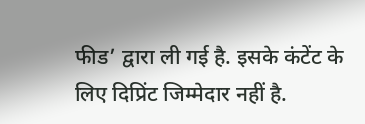फीड’ द्वारा ली गई है. इसके कंटेंट के लिए दिप्रिंट जिम्मेदार नहीं है.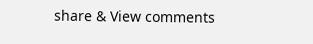share & View comments